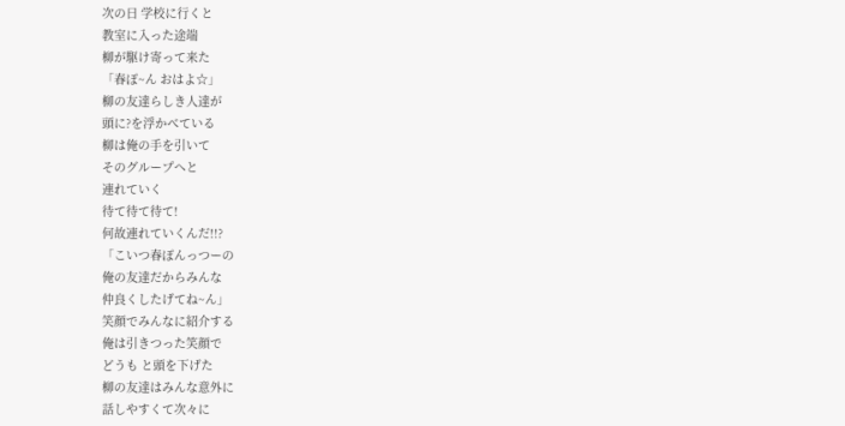次の日 学校に行くと
教室に入った途端
柳が駆け寄って来た
「春ぽ~ん おはよ☆」
柳の友達らしき人達が
頭に?を浮かべている
柳は俺の手を引いて
そのグループへと
連れていく
待て待て待て!
何故連れていくんだ!!?
「こいつ春ぽんっつーの
俺の友達だからみんな
仲良くしたげてね~ん」
笑顔でみんなに紹介する
俺は引きつった笑顔で
どうも と頭を下げた
柳の友達はみんな意外に
話しやすくて次々に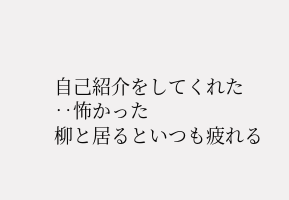自己紹介をしてくれた
‥怖かった
柳と居るといつも疲れる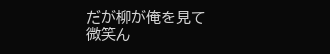だが柳が俺を見て
微笑ん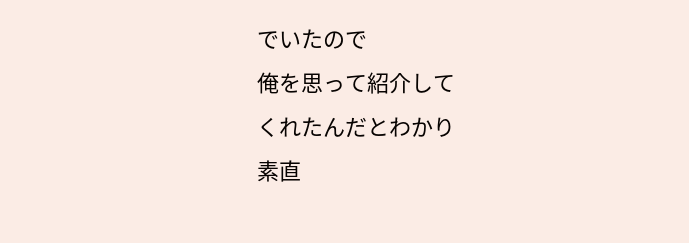でいたので
俺を思って紹介して
くれたんだとわかり
素直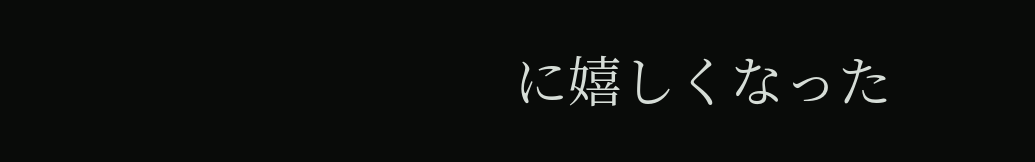に嬉しくなった